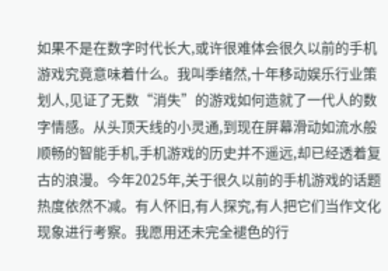如果不是在数字时代长大,或许很难体会很久以前的手机游戏究竟意味着什么。我叫季绪然,十年移动娱乐行业策划人,见证了无数“消失”的游戏如何造就了一代人的数字情感。从头顶天线的小灵通,到现在屏幕滑动如流水般顺畅的智能手机,手机游戏的历史并不遥远,却已经透着复古的浪漫。今年2025年,关于很久以前的手机游戏的话题热度依然不减。有人怀旧,有人探究,有人把它们当作文化现象进行考察。我愿用还未完全褪色的行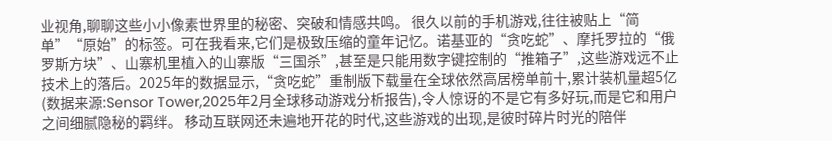业视角,聊聊这些小小像素世界里的秘密、突破和情感共鸣。 很久以前的手机游戏,往往被贴上“简单”“原始”的标签。可在我看来,它们是极致压缩的童年记忆。诺基亚的“贪吃蛇”、摩托罗拉的“俄罗斯方块”、山寨机里植入的山寨版“三国杀”,甚至是只能用数字键控制的“推箱子”,这些游戏远不止技术上的落后。2025年的数据显示,“贪吃蛇”重制版下载量在全球依然高居榜单前十,累计装机量超5亿(数据来源:Sensor Tower,2025年2月全球移动游戏分析报告),令人惊讶的不是它有多好玩,而是它和用户之间细腻隐秘的羁绊。 移动互联网还未遍地开花的时代,这些游戏的出现,是彼时碎片时光的陪伴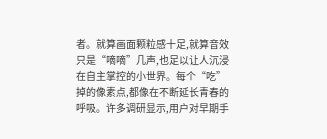者。就算画面颗粒感十足,就算音效只是“嘀嘀”几声,也足以让人沉浸在自主掌控的小世界。每个“吃”掉的像素点,都像在不断延长青春的呼吸。许多调研显示,用户对早期手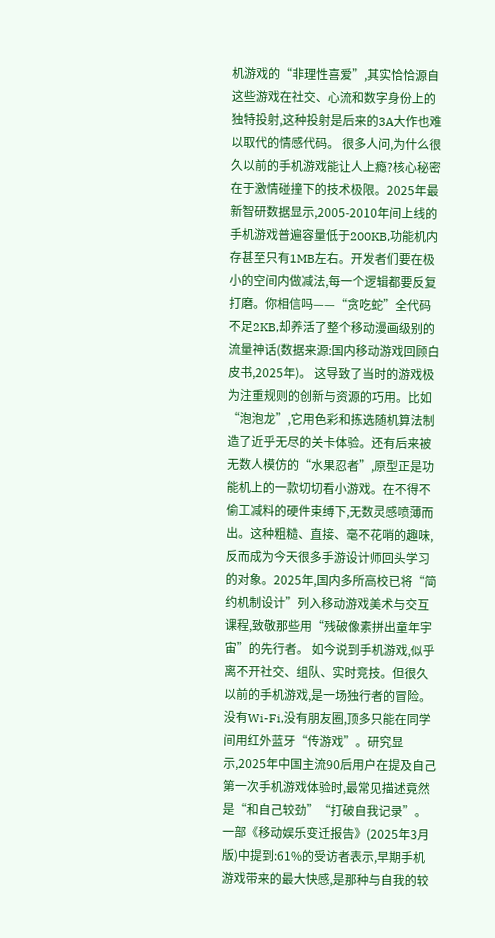机游戏的“非理性喜爱”,其实恰恰源自这些游戏在社交、心流和数字身份上的独特投射,这种投射是后来的3A大作也难以取代的情感代码。 很多人问,为什么很久以前的手机游戏能让人上瘾?核心秘密在于激情碰撞下的技术极限。2025年最新智研数据显示,2005-2010年间上线的手机游戏普遍容量低于200KB,功能机内存甚至只有1MB左右。开发者们要在极小的空间内做减法,每一个逻辑都要反复打磨。你相信吗——“贪吃蛇”全代码不足2KB,却养活了整个移动漫画级别的流量神话(数据来源:国内移动游戏回顾白皮书,2025年)。 这导致了当时的游戏极为注重规则的创新与资源的巧用。比如“泡泡龙”,它用色彩和拣选随机算法制造了近乎无尽的关卡体验。还有后来被无数人模仿的“水果忍者”,原型正是功能机上的一款切切看小游戏。在不得不偷工减料的硬件束缚下,无数灵感喷薄而出。这种粗糙、直接、毫不花哨的趣味,反而成为今天很多手游设计师回头学习的对象。2025年,国内多所高校已将“简约机制设计”列入移动游戏美术与交互课程,致敬那些用“残破像素拼出童年宇宙”的先行者。 如今说到手机游戏,似乎离不开社交、组队、实时竞技。但很久以前的手机游戏,是一场独行者的冒险。没有Wi-Fi,没有朋友圈,顶多只能在同学间用红外蓝牙“传游戏”。研究显示,2025年中国主流90后用户在提及自己第一次手机游戏体验时,最常见描述竟然是“和自己较劲”“打破自我记录”。一部《移动娱乐变迁报告》(2025年3月版)中提到:61%的受访者表示,早期手机游戏带来的最大快感,是那种与自我的较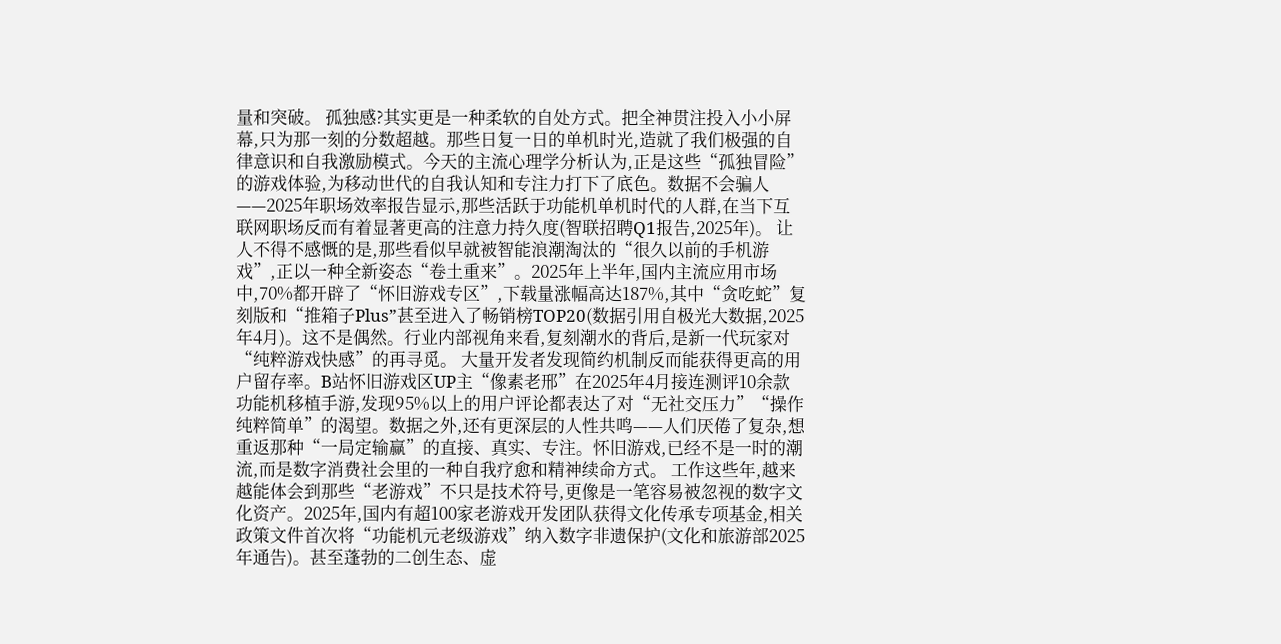量和突破。 孤独感?其实更是一种柔软的自处方式。把全神贯注投入小小屏幕,只为那一刻的分数超越。那些日复一日的单机时光,造就了我们极强的自律意识和自我激励模式。今天的主流心理学分析认为,正是这些“孤独冒险”的游戏体验,为移动世代的自我认知和专注力打下了底色。数据不会骗人——2025年职场效率报告显示,那些活跃于功能机单机时代的人群,在当下互联网职场反而有着显著更高的注意力持久度(智联招聘Q1报告,2025年)。 让人不得不感慨的是,那些看似早就被智能浪潮淘汰的“很久以前的手机游戏”,正以一种全新姿态“卷土重来”。2025年上半年,国内主流应用市场中,70%都开辟了“怀旧游戏专区”,下载量涨幅高达187%,其中“贪吃蛇”复刻版和“推箱子Plus”甚至进入了畅销榜TOP20(数据引用自极光大数据,2025年4月)。这不是偶然。行业内部视角来看,复刻潮水的背后,是新一代玩家对“纯粹游戏快感”的再寻觅。 大量开发者发现简约机制反而能获得更高的用户留存率。B站怀旧游戏区UP主“像素老邢”在2025年4月接连测评10余款功能机移植手游,发现95%以上的用户评论都表达了对“无社交压力”“操作纯粹简单”的渴望。数据之外,还有更深层的人性共鸣——人们厌倦了复杂,想重返那种“一局定输赢”的直接、真实、专注。怀旧游戏,已经不是一时的潮流,而是数字消费社会里的一种自我疗愈和精神续命方式。 工作这些年,越来越能体会到那些“老游戏”不只是技术符号,更像是一笔容易被忽视的数字文化资产。2025年,国内有超100家老游戏开发团队获得文化传承专项基金,相关政策文件首次将“功能机元老级游戏”纳入数字非遗保护(文化和旅游部2025年通告)。甚至蓬勃的二创生态、虚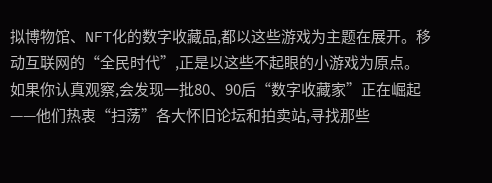拟博物馆、NFT化的数字收藏品,都以这些游戏为主题在展开。移动互联网的“全民时代”,正是以这些不起眼的小游戏为原点。 如果你认真观察,会发现一批80、90后“数字收藏家”正在崛起——他们热衷“扫荡”各大怀旧论坛和拍卖站,寻找那些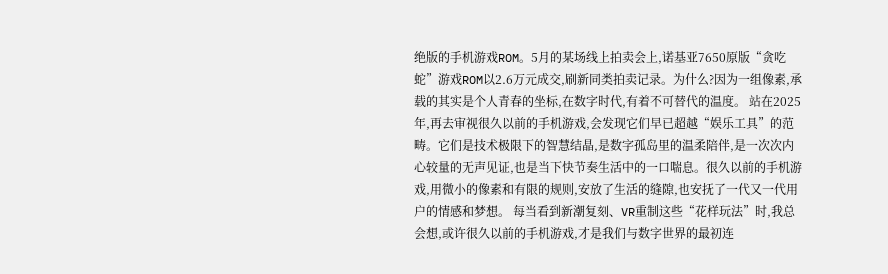绝版的手机游戏ROM。5月的某场线上拍卖会上,诺基亚7650原版“贪吃蛇”游戏ROM以2.6万元成交,刷新同类拍卖记录。为什么?因为一组像素,承载的其实是个人青春的坐标,在数字时代,有着不可替代的温度。 站在2025年,再去审视很久以前的手机游戏,会发现它们早已超越“娱乐工具”的范畴。它们是技术极限下的智慧结晶,是数字孤岛里的温柔陪伴,是一次次内心较量的无声见证,也是当下快节奏生活中的一口喘息。很久以前的手机游戏,用微小的像素和有限的规则,安放了生活的缝隙,也安抚了一代又一代用户的情感和梦想。 每当看到新潮复刻、VR重制这些“花样玩法”时,我总会想,或许很久以前的手机游戏,才是我们与数字世界的最初连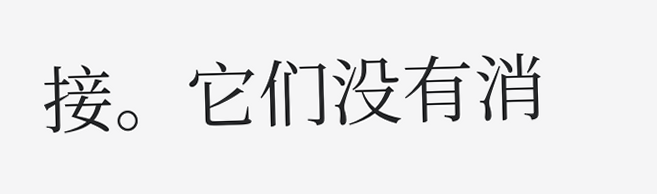接。它们没有消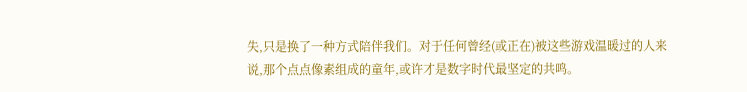失,只是换了一种方式陪伴我们。对于任何曾经(或正在)被这些游戏温暖过的人来说,那个点点像素组成的童年,或许才是数字时代最坚定的共鸣。